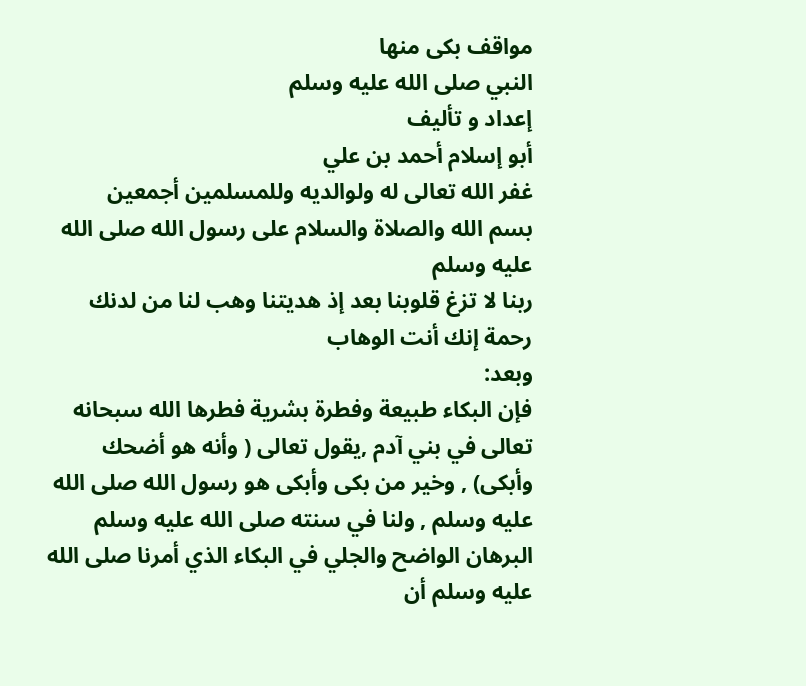مواقف بكى منها
النبي صلى الله عليه وسلم
إعداد و تأليف
أبو إسلام أحمد بن علي
غفر الله تعالى له ولوالديه وللمسلمين أجمعين
بسم الله والصلاة والسلام على رسول الله صلى الله عليه وسلم
ربنا لا تزغ قلوبنا بعد إذ هديتنا وهب لنا من لدنك رحمة إنك أنت الوهاب
وبعد:
فإن البكاء طبيعة وفطرة بشرية فطرها الله سبحانه تعالى في بني آدم ,يقول تعالى ( وأنه هو أضحك وأبكى) , وخير من بكى وأبكى هو رسول الله صلى الله عليه وسلم , ولنا في سنته صلى الله عليه وسلم البرهان الواضح والجلي في البكاء الذي أمرنا صلى الله عليه وسلم أن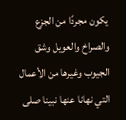يكون مجردًا من الجزع والصراخ والعويل وشق الجيوب وغيرها من الأعمال التي نهانا عنها نبينا صلى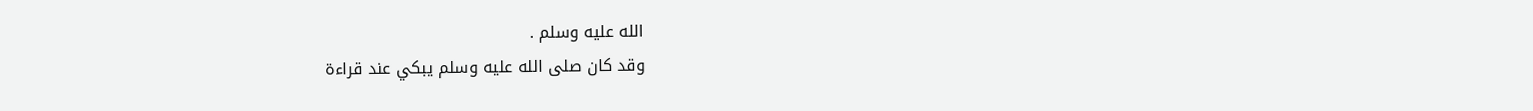الله عليه وسلم .
وقد كان صلى الله عليه وسلم يبكي عند قراءة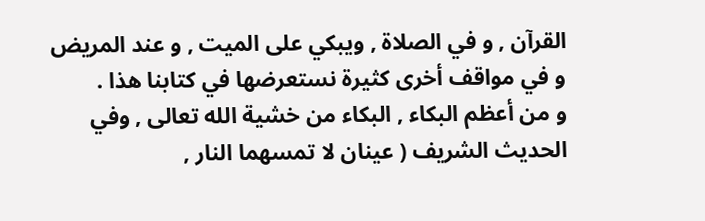القرآن , و في الصلاة , ويبكي على الميت , و عند المريض و في مواقف أخرى كثيرة نستعرضها في كتابنا هذا .
و من أعظم البكاء , البكاء من خشية الله تعالى , وفي الحديث الشريف ( عينان لا تمسهما النار ,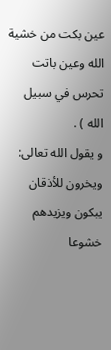عين بكت من خشية الله وعين باتت تحرس في سبيل الله ) .
و يقول الله تعالى:
ويخرون للأذقان يبكون ويزيدهم خشوعا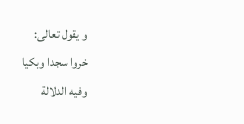و يقول تعالى:
خروا سجدا وبكيا
وفيه الدلالة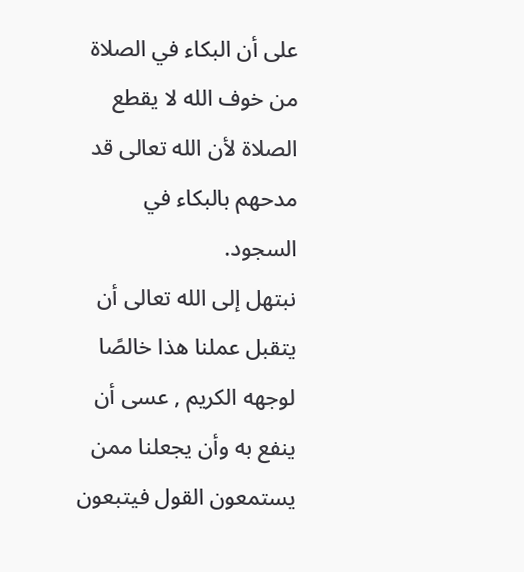على أن البكاء في الصلاة من خوف الله لا يقطع الصلاة لأن الله تعالى قد مدحهم بالبكاء في السجود.
نبتهل إلى الله تعالى أن يتقبل عملنا هذا خالصًا لوجهه الكريم , عسى أن ينفع به وأن يجعلنا ممن يستمعون القول فيتبعون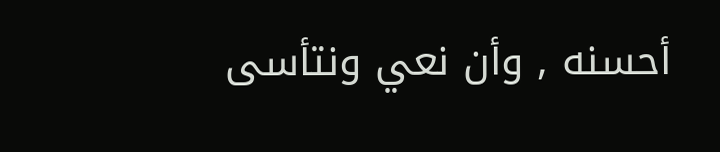أحسنه , وأن نعي ونتأسى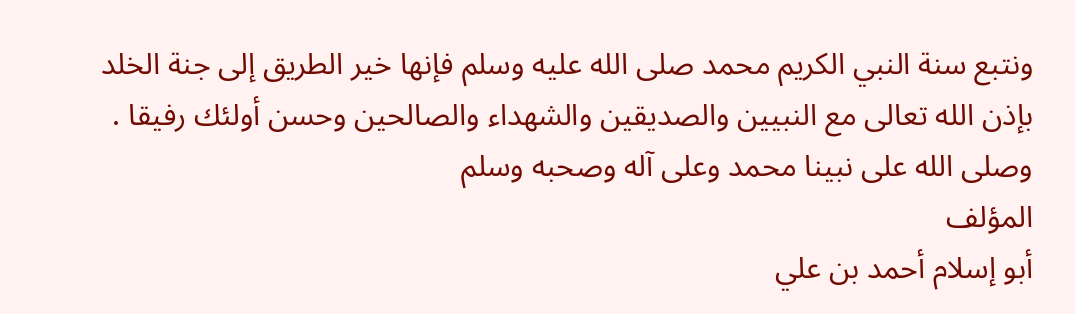ونتبع سنة النبي الكريم محمد صلى الله عليه وسلم فإنها خير الطريق إلى جنة الخلد بإذن الله تعالى مع النبيين والصديقين والشهداء والصالحين وحسن أولئك رفيقا .
وصلى الله على نبينا محمد وعلى آله وصحبه وسلم
المؤلف
أبو إسلام أحمد بن علي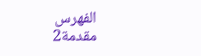الفهرس
مقدمة2